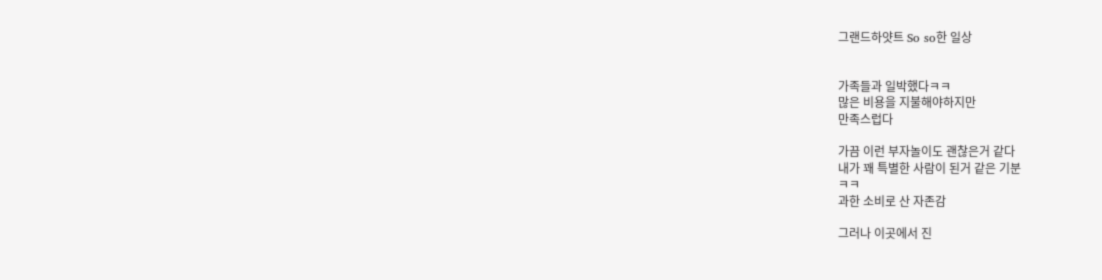그랜드하얏트 So so한 일상


가족들과 일박했다ㅋㅋ
많은 비용을 지불해야하지만
만족스럽다

가끔 이런 부자놀이도 괜찮은거 같다
내가 꽤 특별한 사람이 된거 같은 기분
ㅋㅋ
과한 소비로 산 자존감

그러나 이곳에서 진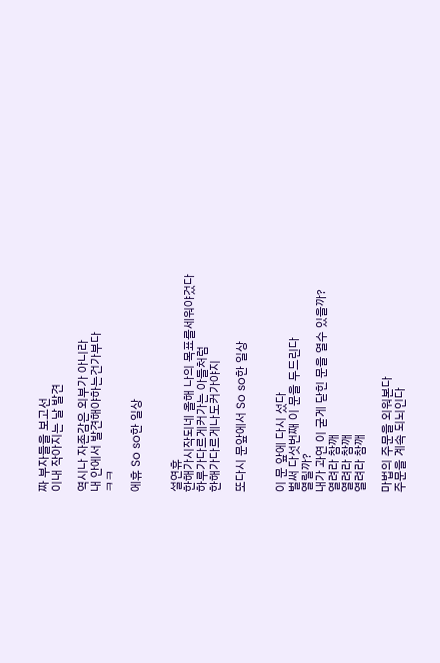짜 부자들을 보고선
이내 작아지는 날 발견

역시나 자존감은 외부가 아니라
내 안에서 발견해야하는건가부다
ㅋㅋ

에휴 So so한 일상


설연휴
한해가시작되네 올해 나의 목표를세워야겄다
하루가다르게커가는 아들처럼
한해가다르게나도커가야지

또다시 문앞에서 So so한 일상


이 문 앞에 다시 섰다
벌써 다섯번째 이 문을 두드린다
열릴까?
내가 과연 이 굳게 닫힌 문을 열수 있을까?
열려라 참깨
열려라 참깨
열려라 참깨

마법의 주문을 외워본다
주문을 계속 되뇌인다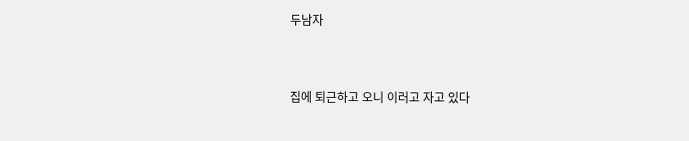두남자


집에 퇴근하고 오니 이러고 자고 있다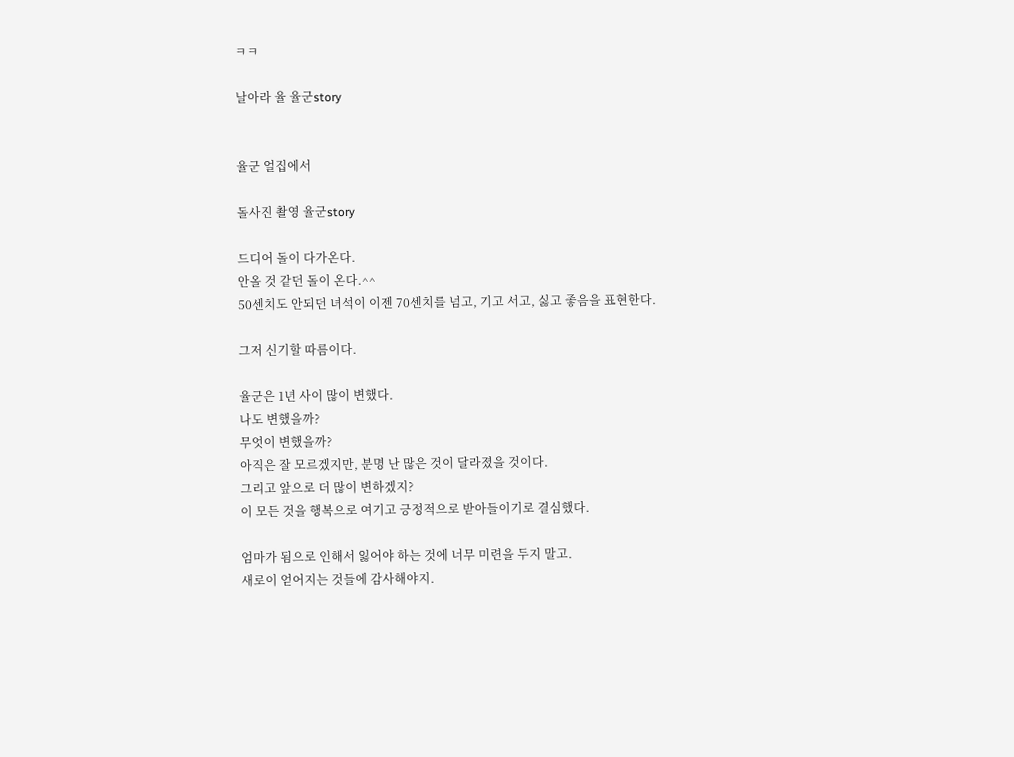ㅋㅋ

날아라 율 율군story


율군 얼집에서

돌사진 촬영 율군story

드디어 돌이 다가온다.
안올 것 같던 돌이 온다.^^
50센치도 안되던 녀석이 이젠 70센치를 넘고, 기고 서고, 싫고 좋음을 표현한다.

그저 신기할 따름이다.

율군은 1년 사이 많이 변했다.
나도 변했을까?
무엇이 변했을까?
아직은 잘 모르겠지만, 분명 난 많은 것이 달라졌을 것이다.
그리고 앞으로 더 많이 변하겠지?
이 모든 것을 행복으로 여기고 긍정적으로 받아들이기로 결심했다.

엄마가 됨으로 인해서 잃어야 하는 것에 너무 미련을 두지 말고.
새로이 얻어지는 것들에 감사해야지.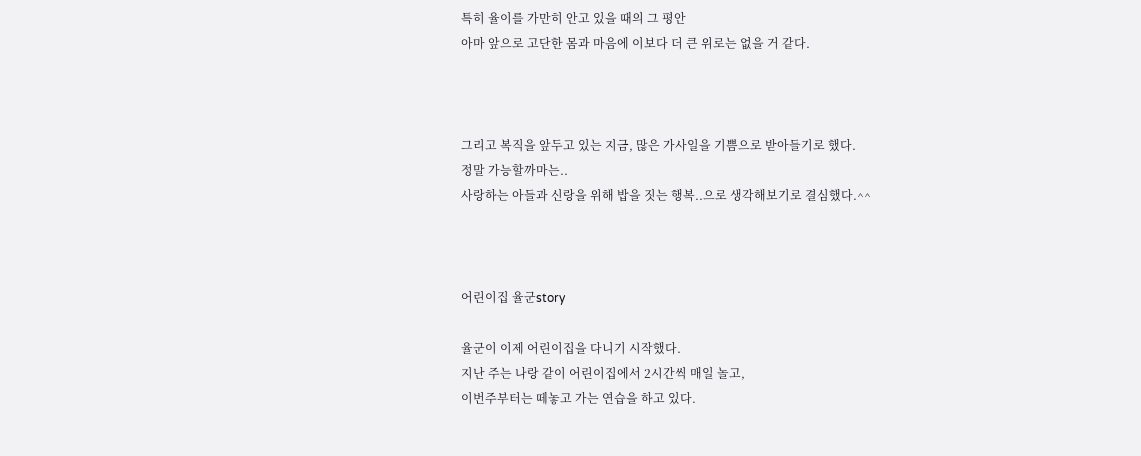특히 율이를 가만히 안고 있을 때의 그 평안
아마 앞으로 고단한 몸과 마음에 이보다 더 큰 위로는 없을 거 같다.



그리고 복직을 앞두고 있는 지금, 많은 가사일을 기쁨으로 받아들기로 했다.
정말 가능할까마는..
사랑하는 아들과 신랑을 위해 밥을 짓는 행복..으로 생각해보기로 결심했다.^^



어린이집 율군story

율군이 이제 어린이집을 다니기 시작했다.
지난 주는 나랑 같이 어린이집에서 2시간씩 매일 놀고,
이번주부터는 떼놓고 가는 연습을 하고 있다.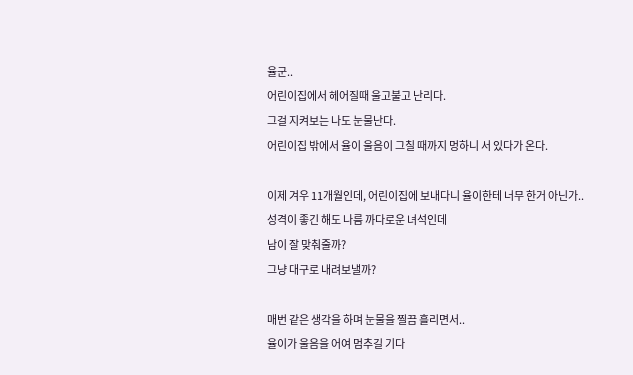율군..
어린이집에서 헤어질때 울고불고 난리다.
그걸 지켜보는 나도 눈물난다.
어린이집 밖에서 율이 울음이 그칠 때까지 멍하니 서 있다가 온다.

이제 겨우 11개월인데, 어린이집에 보내다니 율이한테 너무 한거 아닌가..
성격이 좋긴 해도 나름 까다로운 녀석인데
남이 잘 맞춰줄까?
그냥 대구로 내려보낼까?

매번 같은 생각을 하며 눈물을 찔끔 흘리면서..
율이가 울음을 어여 멈추길 기다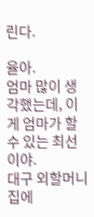린다.

율아.
엄마 많이 생각했는데, 이게 엄마가 할 수 있는 최선이야.
대구 외할머니 집에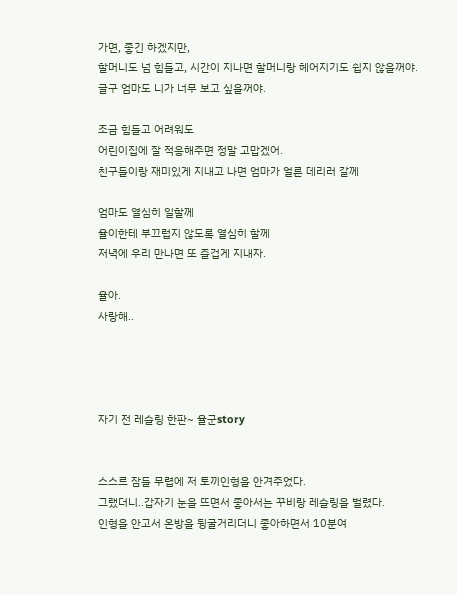가면, 좋긴 하겠지만,
할머니도 넘 힘들고, 시간이 지나면 할머니랑 헤어지기도 쉽지 않을꺼야.
글구 엄마도 니가 너무 보고 싶을꺼야.

조금 힘들고 어려워도
어린이집에 잘 적응해주면 정말 고맙겠어.
친구들이랑 재미있게 지내고 나면 엄마가 얼른 데리러 갈께

엄마도 열심히 일할께
율이한테 부끄럽지 않도록 열심히 할께
저녁에 우리 만나면 또 즐겁게 지내자.

율아.
사랑해..




자기 전 레슬링 한판~ 율군story


스스르 잠들 무렵에 저 토끼인형을 안겨주었다.
그랬더니..갑자기 눈을 뜨면서 좋아서는 꾸비랑 레슬링을 벌렸다.
인형을 안고서 온방을 뒹굴거리더니 좋아하면서 10분여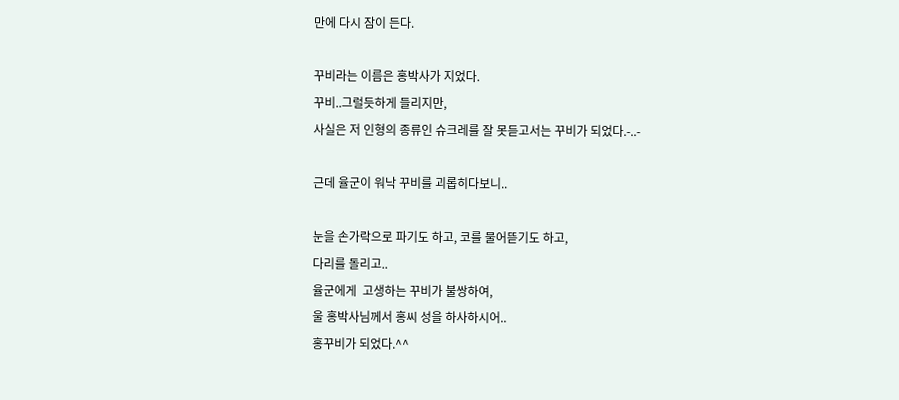만에 다시 잠이 든다.

꾸비라는 이름은 홍박사가 지었다.
꾸비..그럴듯하게 들리지만,
사실은 저 인형의 종류인 슈크레를 잘 못듣고서는 꾸비가 되었다.-..-

근데 율군이 워낙 꾸비를 괴롭히다보니..

눈을 손가락으로 파기도 하고, 코를 물어뜯기도 하고,
다리를 돌리고..
율군에게  고생하는 꾸비가 불쌍하여,
울 홍박사님께서 홍씨 성을 하사하시어..
홍꾸비가 되었다.^^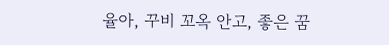율아, 꾸비 꼬옥 안고, 좋은 꿈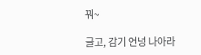꿔~

글고, 감기 언넝 나아라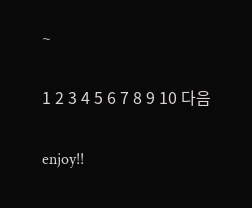~


1 2 3 4 5 6 7 8 9 10 다음


enjoy!!